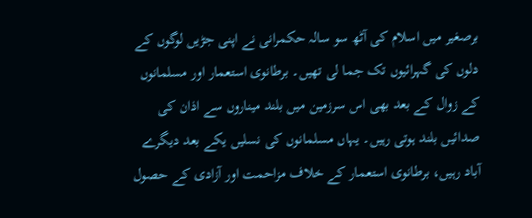برصغیر میں اسلام کی آٹھ سو سالہ حکمرانی نے اپنی جڑیں لوگوں کے دلوں کی گہرائیوں تک جما لی تھیں۔ برطانوی استعمار اور مسلمانوں کے زوال کے بعد بھی اس سرزمین میں بلند میناروں سے اذان کی صدائیں بلند ہوتی رہیں۔ یہاں مسلمانوں کی نسلیں یکے بعد دیگرے آباد رہیں، برطانوی استعمار کے خلاف مزاحمت اور آزادی کے حصول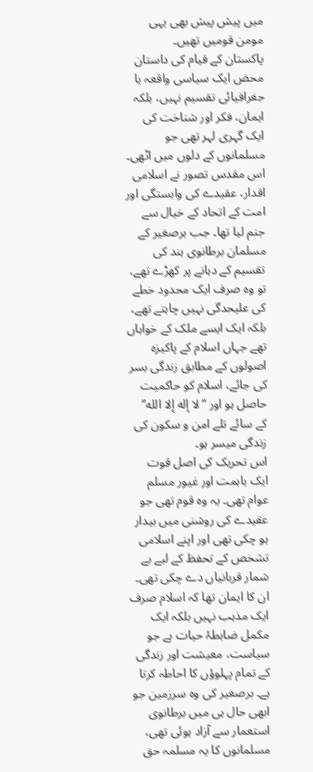میں پیش پیش بھی یہی مومن قومیں تھیں۔
پاکستان کے قیام کی داستان محض ایک سیاسی واقعہ یا جغرافیائی تقسیم نہیں، بلکہ ایمان، فکر اور شناخت کی ایک گہری لہر تھی جو مسلمانوں کے دلوں میں اٹھی۔ اس مقدس تصور نے اسلامی اقدار، عقیدے کی وابستگی اور امت کے اتحاد کے خیال سے جنم لیا تھا۔ جب برصغیر کے مسلمان برطانوی ہند کی تقسیم کے دہانے پر کھڑے تھے، تو وہ صرف ایک محدود خطے کی علیحدگی نہیں چاہتے تھے، بلکہ ایک ایسے ملک کے خواہاں تھے جہاں اسلام کے پاکیزہ اصولوں کے مطابق زندگی بسر کی جائے، اسلام کو حاکمیت حاصل ہو اور “لا إله إلا الله” کے سائے تلے امن و سکون کی زندگی میسر ہو۔
اس تحریک کی اصل قوت ایک باہمت اور غیور مسلم عوام تھی۔ یہ وہ قوم تھی جو عقیدے کی روشنی میں بیدار ہو چکی تھی اور اپنے اسلامی تشخص کے تحفظ کے لیے بے شمار قربانیاں دے چکی تھی۔ ان کا ایمان تھا کہ اسلام صرف ایک مذہب نہیں بلکہ ایک مکمل ضابطۂ حیات ہے جو سیاست، معیشت اور زندگی کے تمام پہلوؤں کا احاطہ کرتا ہے۔ برصغیر کی وہ سرزمین جو ابھی حال ہی میں برطانوی استعمار سے آزاد ہوئی تھی، مسلمانوں کا یہ مسلمہ حق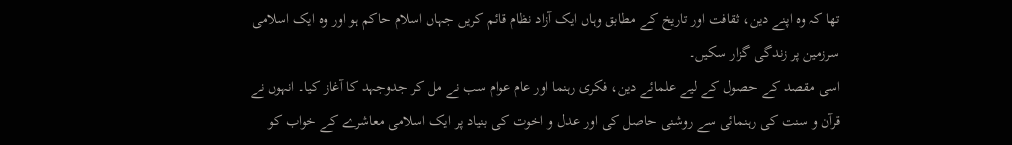تھا کہ وہ اپنے دین، ثقافت اور تاریخ کے مطابق وہاں ایک آزاد نظام قائم کریں جہاں اسلام حاکم ہو اور وہ ایک اسلامی سرزمین پر زندگی گزار سکیں۔
اسی مقصد کے حصول کے لیے علمائے دین، فکری رہنما اور عام عوام سب نے مل کر جدوجہد کا آغاز کیا۔ انہوں نے قرآن و سنت کی رہنمائی سے روشنی حاصل کی اور عدل و اخوت کی بنیاد پر ایک اسلامی معاشرے کے خواب کو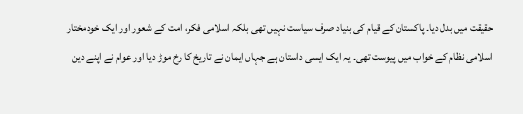حقیقت میں بدل دیا۔ پاکستان کے قیام کی بنیاد صرف سیاست نہیں تھی بلکہ اسلامی فکر، امت کے شعور اور ایک خودمختار اسلامی نظام کے خواب میں پیوست تھی۔ یہ ایک ایسی داستان ہے جہاں ایمان نے تاریخ کا رخ موڑ دیا اور عوام نے اپنے دین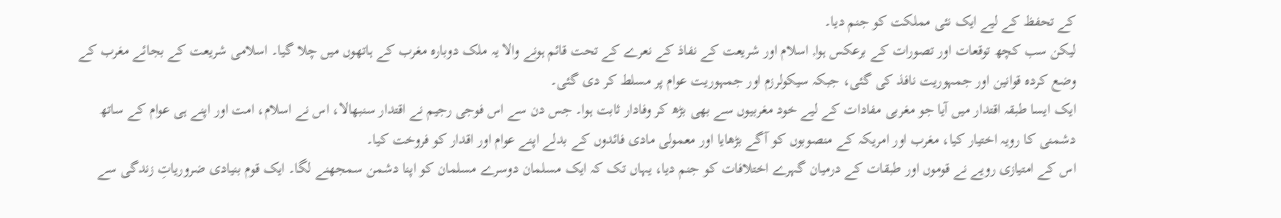کے تحفظ کے لیے ایک نئی مملکت کو جنم دیا۔
لیکن سب کچھ توقعات اور تصورات کے برعکس ہوا, اسلام اور شریعت کے نفاذ کے نعرے کے تحت قائم ہونے والا یہ ملک دوبارہ مغرب کے ہاتھوں میں چلا گیا۔ اسلامی شریعت کے بجائے مغرب کے وضع کردہ قوانین اور جمہوریت نافذ کی گئی، جبکہ سیکولرزم اور جمہوریت عوام پر مسلط کر دی گئی۔
ایک ایسا طبقہ اقتدار میں آیا جو مغربی مفادات کے لیے خود مغربیوں سے بھی بڑھ کر وفادار ثابت ہوا۔ جس دن سے اس فوجی رجیم نے اقتدار سنبھالا، اس نے اسلام، امت اور اپنے ہی عوام کے ساتھ دشمنی کا رویہ اختیار کیا، مغرب اور امریکہ کے منصوبوں کو آگے بڑھایا اور معمولی مادی فائدوں کے بدلے اپنے عوام اور اقدار کو فروخت کیا۔
اس کے امتیازی رویے نے قوموں اور طبقات کے درمیان گہرے اختلافات کو جنم دیا، یہاں تک کہ ایک مسلمان دوسرے مسلمان کو اپنا دشمن سمجھنے لگا۔ ایک قوم بنیادی ضروریاتِ زندگی سے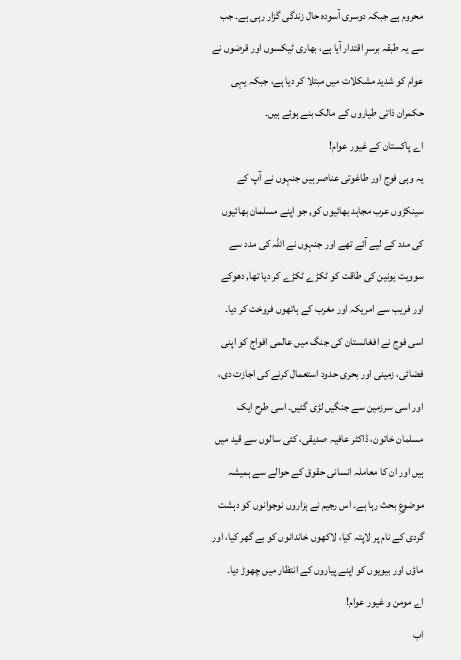محروم ہے جبکہ دوسری آسودہ حال زندگی گزار رہی ہے۔ جب سے یہ طبقہ برسرِ اقتدار آیا ہے، بھاری ٹیکسوں اور قرضوں نے عوام کو شدید مشکلات میں مبتلا کر دیا ہے، جبکہ یہی حکمران ذاتی طیاروں کے مالک بنے ہوئے ہیں۔
اے پاکستان کے غیور عوام!
یہ وہی فوج اور طاغوتی عناصر ہیں جنہوں نے آپ کے سینکڑوں عرب مجاہد بھائیوں کو, جو اپنے مسلمان بھائیوں کی مدد کے لیے آئے تھے اور جنہوں نے اللہ کی مدد سے سوویت یونین کی طاقت کو ٹکڑے ٹکڑے کر دیا تھا, دھوکے اور فریب سے امریکہ اور مغرب کے ہاتھوں فروخت کر دیا۔
اسی فوج نے افغانستان کی جنگ میں عالمی افواج کو اپنی فضائی، زمینی اور بحری حدود استعمال کرنے کی اجازت دی، اور اسی سرزمین سے جنگیں لڑی گئیں۔ اسی طرح ایک مسلمان خاتون، ڈاکٹر عافیہ صدیقی، کئی سالوں سے قید میں ہیں اور ان کا معاملہ انسانی حقوق کے حوالے سے ہمیشہ موضوعِ بحث رہا ہے۔ اس رجیم نے ہزاروں نوجوانوں کو دہشت گردی کے نام پر لاپتہ کیا، لاکھوں خاندانوں کو بے گھر کیا، اور ماؤں اور بیویوں کو اپنے پیاروں کے انتظار میں چھوڑ دیا۔
اے مومن و غیور عوام!
اب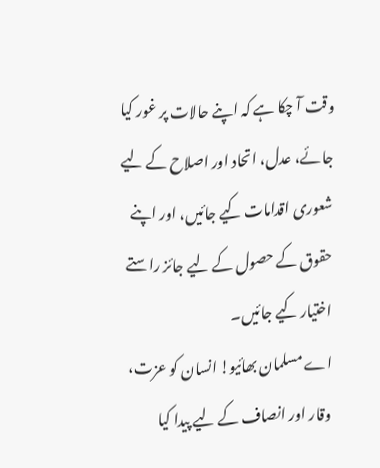وقت آ چکا ہے کہ اپنے حالات پر غور کیا جائے، عدل، اتحاد اور اصلاح کے لیے شعوری اقدامات کیے جائیں، اور اپنے حقوق کے حصول کے لیے جائز راستے اختیار کیے جائیں۔
اے مسلمان بھائیو! انسان کو عزت، وقار اور انصاف کے لیے پیدا کیا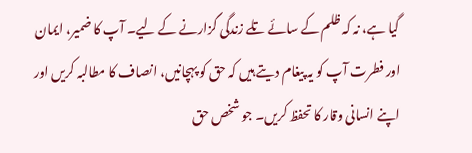گیا ہے، نہ کہ ظلم کے سائے تلے زندگی گزارنے کے لیے۔ آپ کا ضمیر، ایمان اور فطرت آپ کو یہ پیغام دیتے ہیں کہ حق کو پہچانیں، انصاف کا مطالبہ کریں اور اپنے انسانی وقار کا تحفظ کریں۔ جو شخص حق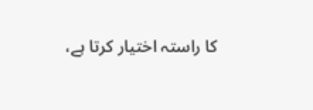کا راستہ اختیار کرتا ہے،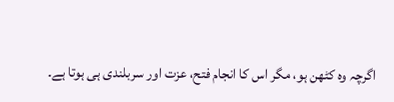اگرچہ وہ کٹھن ہو، مگر اس کا انجام فتح، عزت اور سربلندی ہی ہوتا ہے۔